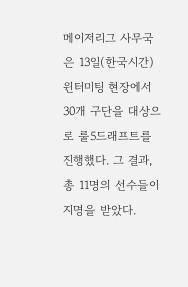메이저리그 사무국은 13일(한국시간) 윈터미팅 현장에서 30개 구단을 대상으로 룰5드래프트를 진행했다. 그 결과, 총 11명의 선수들이 지명을 받았다.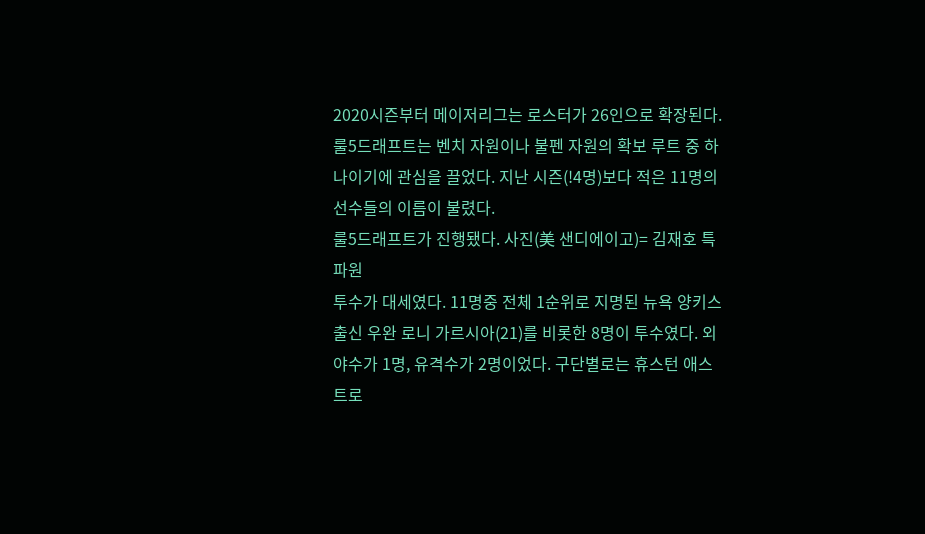2020시즌부터 메이저리그는 로스터가 26인으로 확장된다. 룰5드래프트는 벤치 자원이나 불펜 자원의 확보 루트 중 하나이기에 관심을 끌었다. 지난 시즌(!4명)보다 적은 11명의 선수들의 이름이 불렸다.
룰5드래프트가 진행됐다. 사진(美 샌디에이고)= 김재호 특파원
투수가 대세였다. 11명중 전체 1순위로 지명된 뉴욕 양키스 출신 우완 로니 가르시아(21)를 비롯한 8명이 투수였다. 외야수가 1명, 유격수가 2명이었다. 구단별로는 휴스턴 애스트로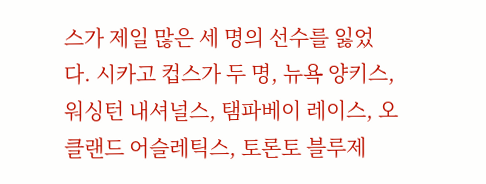스가 제일 많은 세 명의 선수를 잃었다. 시카고 컵스가 두 명, 뉴욕 양키스, 워싱턴 내셔널스, 탬파베이 레이스, 오클랜드 어슬레틱스, 토론토 블루제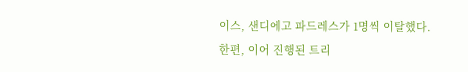이스, 샌디에고 파드레스가 1명씩 이탈했다.
한편, 이어 진행된 트리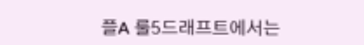플A 룰5드래프트에서는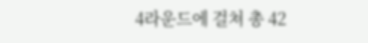4라운드에 걸쳐 총 42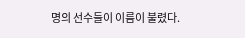명의 선수들이 이름이 불렸다.